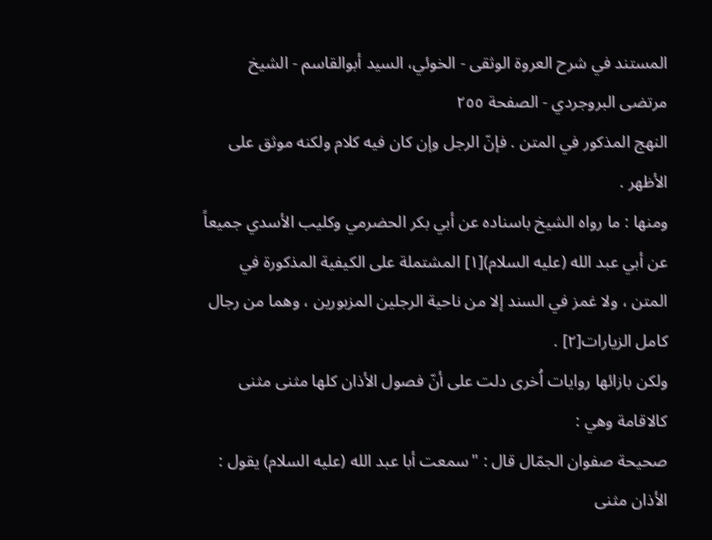المستند في شرح العروة الوثقى - الخوئي، السيد أبوالقاسم - الشيخ مرتضى البروجردي - الصفحة ٢٥٥
النهج المذكور في المتن . فإنّ الرجل وإن كان فيه كلام ولكنه موثق على الأظهر .
ومنها : ما رواه الشيخ باسناده عن أبي بكر الحضرمي وكليب الأسدي جميعاً عن أبي عبد الله (عليه السلام)[١] المشتملة على الكيفية المذكورة في المتن ، ولا غمز في السند إلا من ناحية الرجلين المزبورين ، وهما من رجال كامل الزيارات[٢] .
ولكن بازائها روايات اُخرى دلت على أنّ فصول الأذان كلها مثنى مثنى كالاقامة وهي :
صحيحة صفوان الجمّال قال : "سمعت أبا عبد الله (عليه السلام) يقول : الأذان مثنى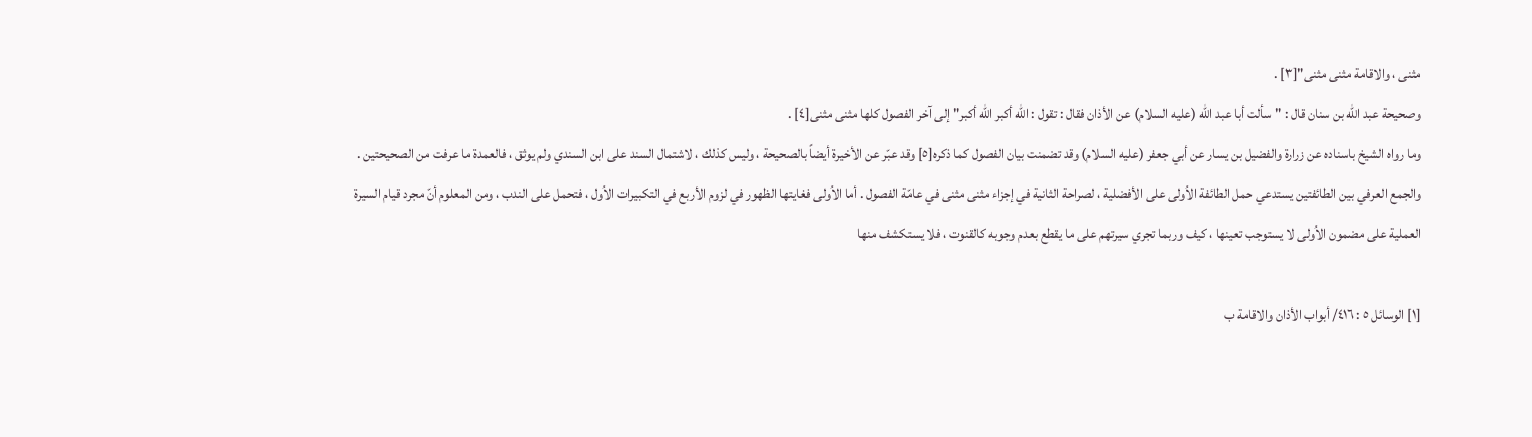مثنى ، والاقامة مثنى مثنى"[٣] .
وصحيحة عبد الله بن سنان قال : "سألت أبا عبد الله (عليه السلام) عن الأذان فقال : تقول : الله أكبر الله أكبر" إلى آخر الفصول كلها مثنى مثنى[٤] .
وما رواه الشيخ باسناده عن زرارة والفضيل بن يسار عن أبي جعفر (عليه السلام) وقد تضمنت بيان الفصول كما ذكره[٥] وقد عبّر عن الأخيرة أيضاً بالصحيحة ، وليس كذلك ، لاشتمال السند على ابن السندي ولم يوثق ، فالعمدة ما عرفت من الصحيحتين .
والجمع العرفي بين الطائفتين يستدعي حمل الطائفة الاُولى على الأفضلية ، لصراحة الثانية في إجزاء مثنى مثنى في عامّة الفصول . أما الاُولى فغايتها الظهور في لزوم الأربع في التكبيرات الاُول ، فتحمل على الندب ، ومن المعلوم أنّ مجرد قيام السيرة العملية على مضمون الاُولى لا يستوجب تعينها ، كيف وربما تجري سيرتهم على ما يقطع بعدم وجوبه كالقنوت ، فلا يستكشف منها

[١] الوسائل ٥ : ٤١٦/ أبواب الأذان والاقامة ب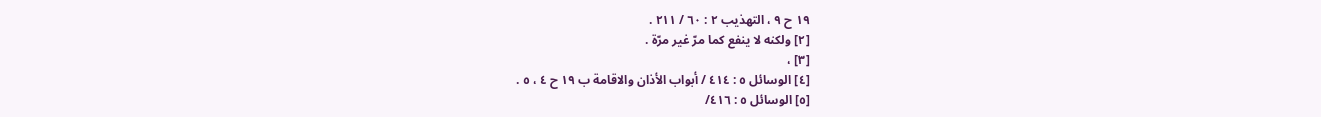١٩ ح ٩ ، التهذيب ٢ : ٦٠ / ٢١١ .
[٢] ولكنه لا ينفع كما مرّ غير مرّة .
[٣] ،
[٤] الوسائل ٥ : ٤١٤ / أبواب الأذان والاقامة ب ١٩ ح ٤ ، ٥ .
[٥] الوسائل ٥ : ٤١٦/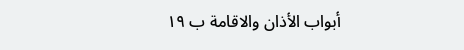أبواب الأذان والاقامة ب ١٩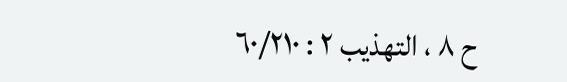ح ٨ ، التهذيب ٢ : ٦٠/٢١٠